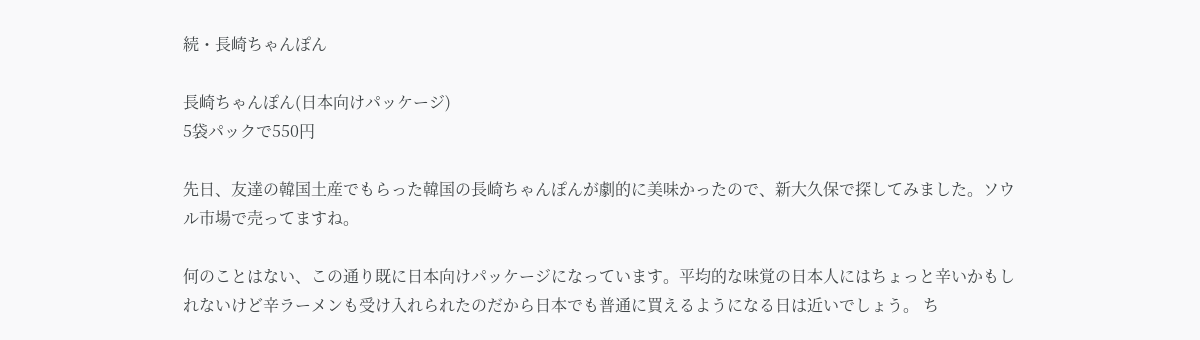続・長崎ちゃんぽん

長崎ちゃんぽん(日本向けパッケージ)
5袋パックで550円

先日、友達の韓国土産でもらった韓国の長崎ちゃんぽんが劇的に美味かったので、新大久保で探してみました。ソウル市場で売ってますね。

何のことはない、この通り既に日本向けパッケージになっています。平均的な味覚の日本人にはちょっと辛いかもしれないけど辛ラーメンも受け入れられたのだから日本でも普通に買えるようになる日は近いでしょう。 ち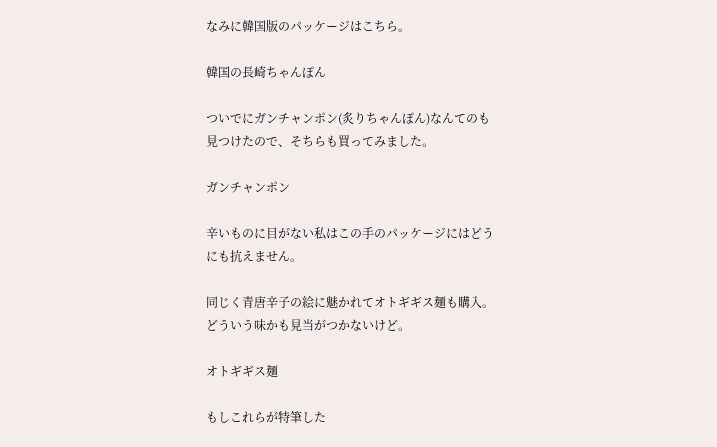なみに韓国版のパッケージはこちら。

韓国の長崎ちゃんぽん

ついでにガンチャンポン(炙りちゃんぽん)なんてのも見つけたので、そちらも買ってみました。

ガンチャンポン

辛いものに目がない私はこの手のパッケージにはどうにも抗えません。

同じく青唐辛子の絵に魅かれてオトギギス麺も購入。どういう味かも見当がつかないけど。

オトギギス麺

もしこれらが特筆した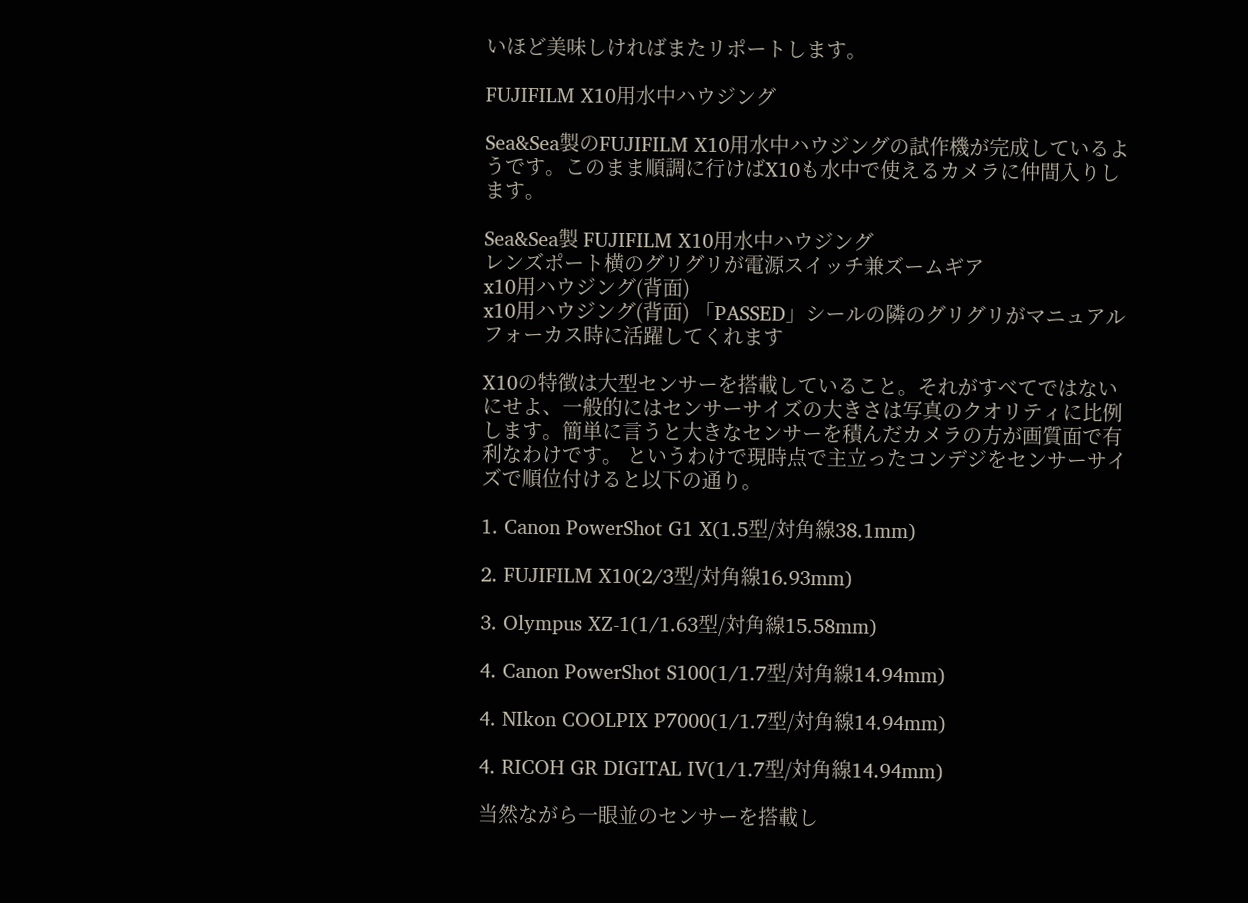いほど美味しければまたリポートします。

FUJIFILM X10用水中ハウジング

Sea&Sea製のFUJIFILM X10用水中ハウジングの試作機が完成しているようです。このまま順調に行けばX10も水中で使えるカメラに仲間入りします。

Sea&Sea製 FUJIFILM X10用水中ハウジング
レンズポート横のグリグリが電源スイッチ兼ズームギア
x10用ハウジング(背面)
x10用ハウジング(背面) 「PASSED」シールの隣のグリグリがマニュアルフォーカス時に活躍してくれます

X10の特徴は大型センサーを搭載していること。それがすべてではないにせよ、一般的にはセンサーサイズの大きさは写真のクオリティに比例します。簡単に言うと大きなセンサーを積んだカメラの方が画質面で有利なわけです。 というわけで現時点で主立ったコンデジをセンサーサイズで順位付けると以下の通り。

1. Canon PowerShot G1 X(1.5型/対角線38.1mm)

2. FUJIFILM X10(2/3型/対角線16.93mm)

3. Olympus XZ-1(1/1.63型/対角線15.58mm)

4. Canon PowerShot S100(1/1.7型/対角線14.94mm)

4. NIkon COOLPIX P7000(1/1.7型/対角線14.94mm)

4. RICOH GR DIGITAL IV(1/1.7型/対角線14.94mm)

当然ながら一眼並のセンサーを搭載し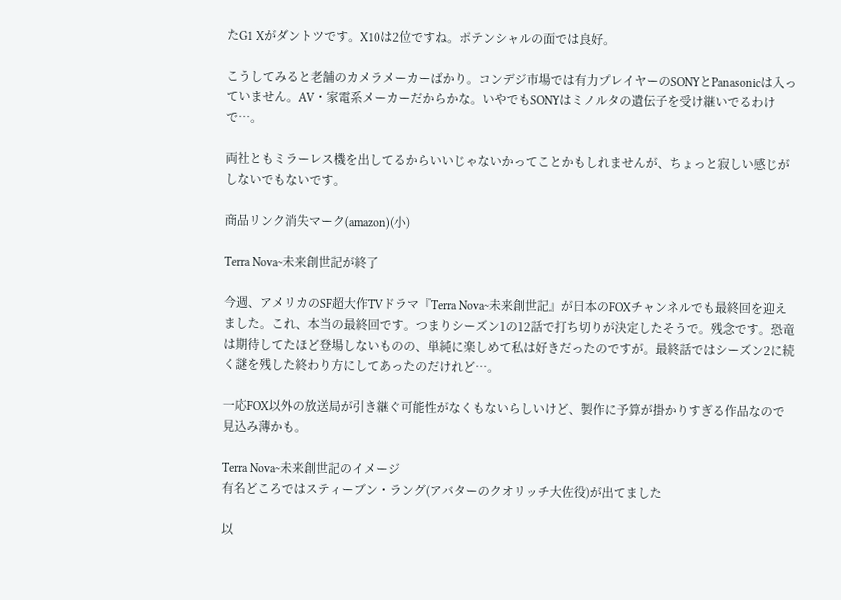たG1 Xがダントツです。X10は2位ですね。ポテンシャルの面では良好。

こうしてみると老舗のカメラメーカーばかり。コンデジ市場では有力プレイヤーのSONYとPanasonicは入っていません。AV・家電系メーカーだからかな。いやでもSONYはミノルタの遺伝子を受け継いでるわけで…。

両社ともミラーレス機を出してるからいいじゃないかってことかもしれませんが、ちょっと寂しい感じがしないでもないです。

商品リンク消失マーク(amazon)(小)

Terra Nova~未来創世記が終了

今週、アメリカのSF超大作TVドラマ『Terra Nova~未来創世記』が日本のFOXチャンネルでも最終回を迎えました。これ、本当の最終回です。つまりシーズン1の12話で打ち切りが決定したそうで。残念です。恐竜は期待してたほど登場しないものの、単純に楽しめて私は好きだったのですが。最終話ではシーズン2に続く謎を残した終わり方にしてあったのだけれど…。

一応FOX以外の放送局が引き継ぐ可能性がなくもないらしいけど、製作に予算が掛かりすぎる作品なので見込み薄かも。

Terra Nova~未来創世記のイメージ
有名どころではスティーブン・ラング(アバターのクオリッチ大佐役)が出てました

以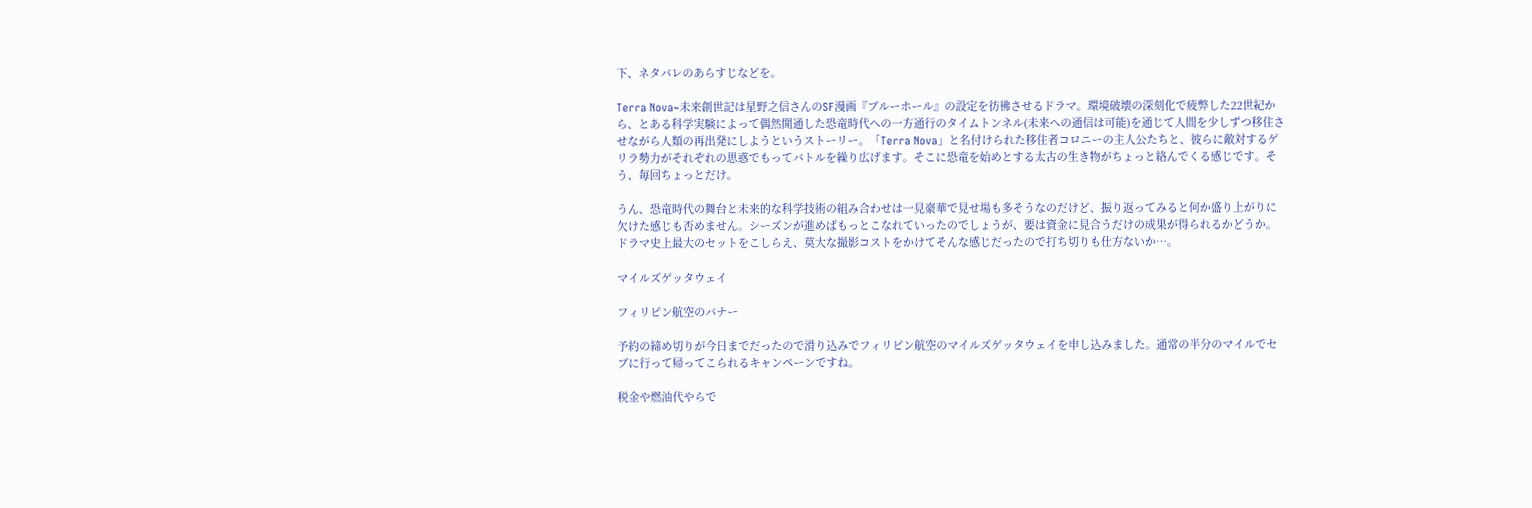下、ネタバレのあらすじなどを。

Terra Nova~未来創世記は星野之信さんのSF漫画『ブルーホール』の設定を彷彿させるドラマ。環境破壊の深刻化で疲弊した22世紀から、とある科学実験によって偶然開通した恐竜時代への一方通行のタイムトンネル(未来への通信は可能)を通じて人間を少しずつ移住させながら人類の再出発にしようというストーリー。「Terra Nova」と名付けられた移住者コロニーの主人公たちと、彼らに敵対するゲリラ勢力がそれぞれの思惑でもってバトルを繰り広げます。そこに恐竜を始めとする太古の生き物がちょっと絡んでくる感じです。そう、毎回ちょっとだけ。

うん、恐竜時代の舞台と未来的な科学技術の組み合わせは一見豪華で見せ場も多そうなのだけど、振り返ってみると何か盛り上がりに欠けた感じも否めません。シーズンが進めばもっとこなれていったのでしょうが、要は資金に見合うだけの成果が得られるかどうか。ドラマ史上最大のセットをこしらえ、莫大な撮影コストをかけてそんな感じだったので打ち切りも仕方ないか…。

マイルズゲッタウェイ

フィリピン航空のバナー

予約の締め切りが今日までだったので滑り込みでフィリピン航空のマイルズゲッタウェイを申し込みました。通常の半分のマイルでセブに行って帰ってこられるキャンペーンですね。

税金や燃油代やらで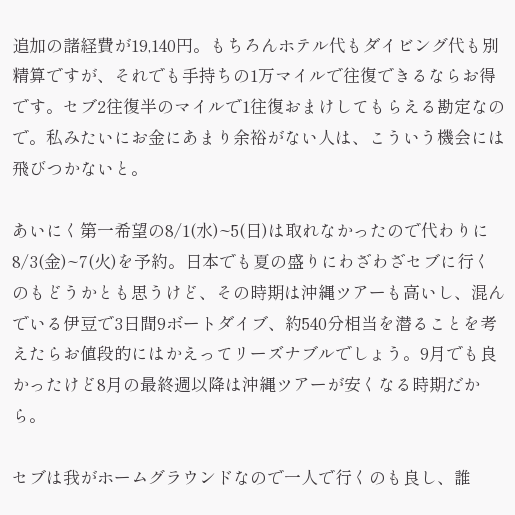追加の諸経費が19,140円。もちろんホテル代もダイビング代も別精算ですが、それでも手持ちの1万マイルで往復できるならお得です。セブ2往復半のマイルで1往復おまけしてもらえる勘定なので。私みたいにお金にあまり余裕がない人は、こういう機会には飛びつかないと。

あいにく第一希望の8/1(水)~5(日)は取れなかったので代わりに8/3(金)~7(火)を予約。日本でも夏の盛りにわざわざセブに行くのもどうかとも思うけど、その時期は沖縄ツアーも高いし、混んでいる伊豆で3日間9ボートダイブ、約540分相当を潜ることを考えたらお値段的にはかえってリーズナブルでしょう。9月でも良かったけど8月の最終週以降は沖縄ツアーが安くなる時期だから。

セブは我がホームグラウンドなので一人で行くのも良し、誰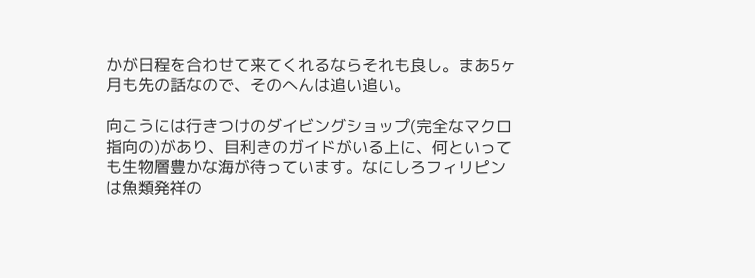かが日程を合わせて来てくれるならそれも良し。まあ5ヶ月も先の話なので、そのへんは追い追い。

向こうには行きつけのダイビングショップ(完全なマクロ指向の)があり、目利きのガイドがいる上に、何といっても生物層豊かな海が待っています。なにしろフィリピンは魚類発祥の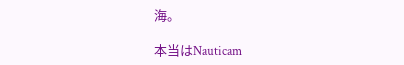海。

本当はNauticam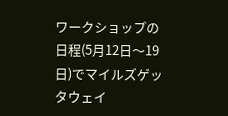ワークショップの日程(5月12日〜19日)でマイルズゲッタウェイ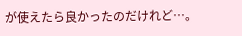が使えたら良かったのだけれど…。